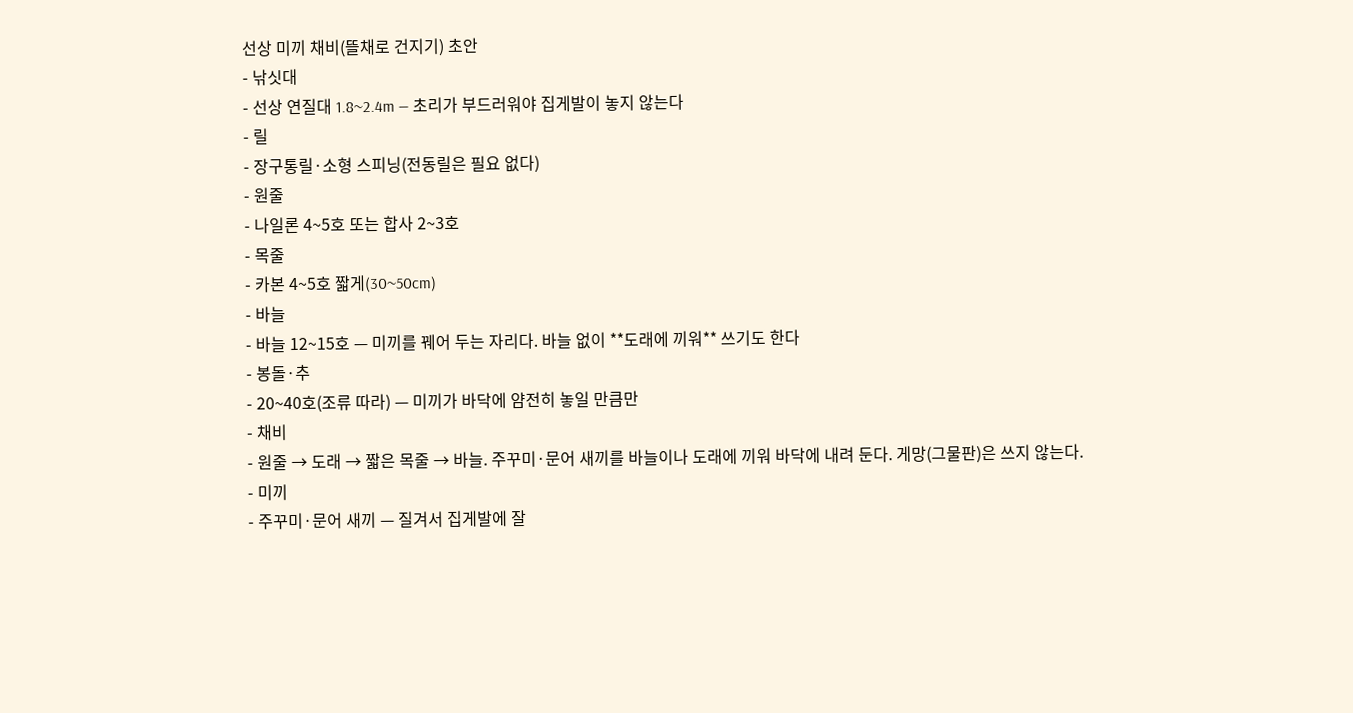선상 미끼 채비(뜰채로 건지기) 초안
- 낚싯대
- 선상 연질대 1.8~2.4m — 초리가 부드러워야 집게발이 놓지 않는다
- 릴
- 장구통릴·소형 스피닝(전동릴은 필요 없다)
- 원줄
- 나일론 4~5호 또는 합사 2~3호
- 목줄
- 카본 4~5호 짧게(30~50cm)
- 바늘
- 바늘 12~15호 — 미끼를 꿰어 두는 자리다. 바늘 없이 **도래에 끼워** 쓰기도 한다
- 봉돌·추
- 20~40호(조류 따라) — 미끼가 바닥에 얌전히 놓일 만큼만
- 채비
- 원줄 → 도래 → 짧은 목줄 → 바늘. 주꾸미·문어 새끼를 바늘이나 도래에 끼워 바닥에 내려 둔다. 게망(그물판)은 쓰지 않는다.
- 미끼
- 주꾸미·문어 새끼 — 질겨서 집게발에 잘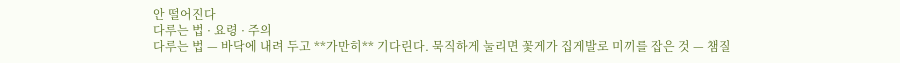안 떨어진다
다루는 법 · 요령 · 주의
다루는 법 — 바닥에 내려 두고 **가만히** 기다린다. 묵직하게 눌리면 꽃게가 집게발로 미끼를 잡은 것 — 챔질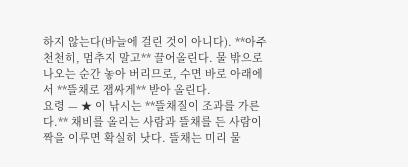하지 않는다(바늘에 걸린 것이 아니다). **아주 천천히, 멈추지 말고** 끌어올린다. 물 밖으로 나오는 순간 놓아 버리므로, 수면 바로 아래에서 **뜰채로 잽싸게** 받아 올린다.
요령 — ★ 이 낚시는 **뜰채질이 조과를 가른다.** 채비를 올리는 사람과 뜰채를 든 사람이 짝을 이루면 확실히 낫다. 뜰채는 미리 물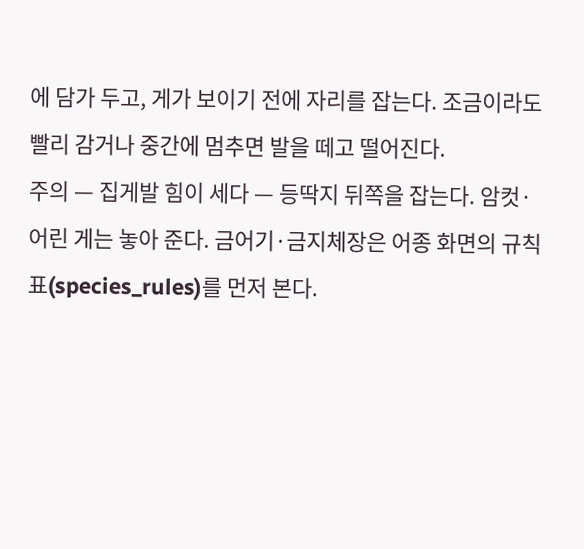에 담가 두고, 게가 보이기 전에 자리를 잡는다. 조금이라도 빨리 감거나 중간에 멈추면 발을 떼고 떨어진다.
주의 — 집게발 힘이 세다 — 등딱지 뒤쪽을 잡는다. 암컷·어린 게는 놓아 준다. 금어기·금지체장은 어종 화면의 규칙표(species_rules)를 먼저 본다.